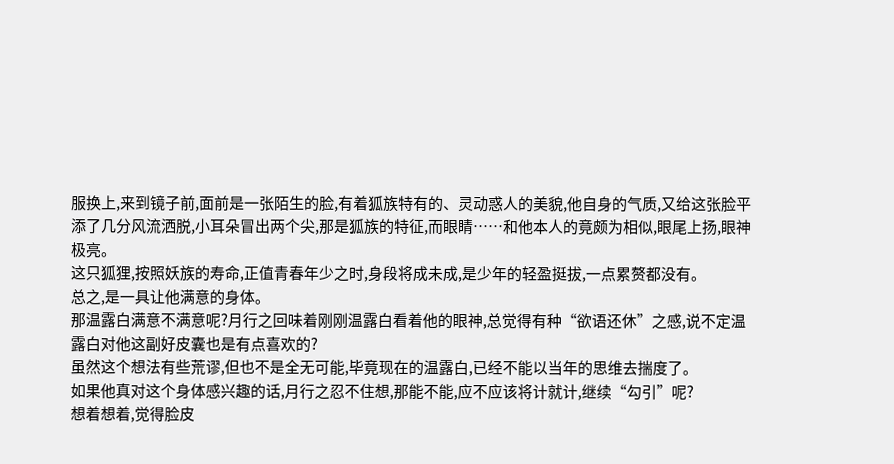服换上,来到镜子前,面前是一张陌生的脸,有着狐族特有的、灵动惑人的美貌,他自身的气质,又给这张脸平添了几分风流洒脱,小耳朵冒出两个尖,那是狐族的特征,而眼睛……和他本人的竟颇为相似,眼尾上扬,眼神极亮。
这只狐狸,按照妖族的寿命,正值青春年少之时,身段将成未成,是少年的轻盈挺拔,一点累赘都没有。
总之,是一具让他满意的身体。
那温露白满意不满意呢?月行之回味着刚刚温露白看着他的眼神,总觉得有种“欲语还休”之感,说不定温露白对他这副好皮囊也是有点喜欢的?
虽然这个想法有些荒谬,但也不是全无可能,毕竟现在的温露白,已经不能以当年的思维去揣度了。
如果他真对这个身体感兴趣的话,月行之忍不住想,那能不能,应不应该将计就计,继续“勾引”呢?
想着想着,觉得脸皮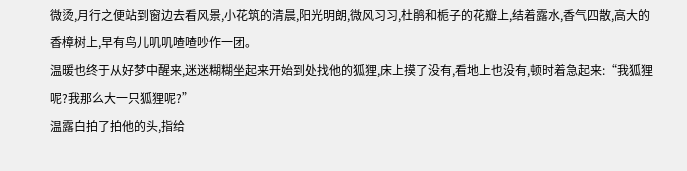微烫,月行之便站到窗边去看风景,小花筑的清晨,阳光明朗,微风习习,杜鹃和栀子的花瓣上,结着露水,香气四散,高大的香樟树上,早有鸟儿叽叽喳喳吵作一团。
温暖也终于从好梦中醒来,迷迷糊糊坐起来开始到处找他的狐狸,床上摸了没有,看地上也没有,顿时着急起来:“我狐狸呢?我那么大一只狐狸呢?”
温露白拍了拍他的头,指给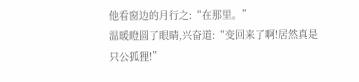他看窗边的月行之:“在那里。”
温暖瞪圆了眼睛,兴奋道:“变回来了啊!居然真是只公狐狸!”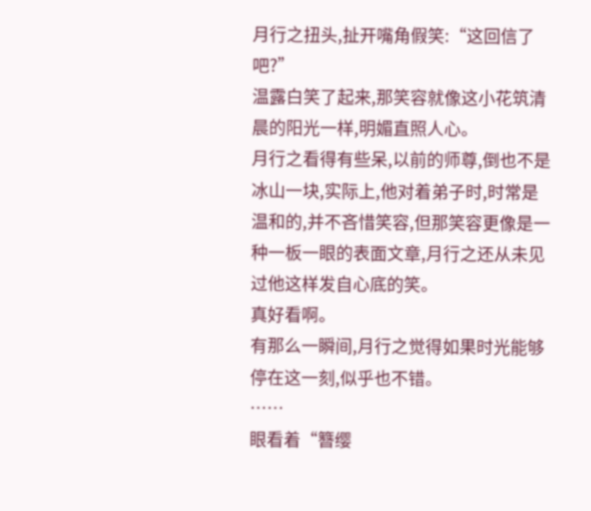月行之扭头,扯开嘴角假笑:“这回信了吧?”
温露白笑了起来,那笑容就像这小花筑清晨的阳光一样,明媚直照人心。
月行之看得有些呆,以前的师尊,倒也不是冰山一块,实际上,他对着弟子时,时常是温和的,并不吝惜笑容,但那笑容更像是一种一板一眼的表面文章,月行之还从未见过他这样发自心底的笑。
真好看啊。
有那么一瞬间,月行之觉得如果时光能够停在这一刻,似乎也不错。
……
眼看着“簪缨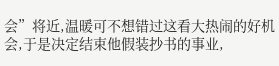会”将近,温暖可不想错过这看大热闹的好机会,于是决定结束他假装抄书的事业,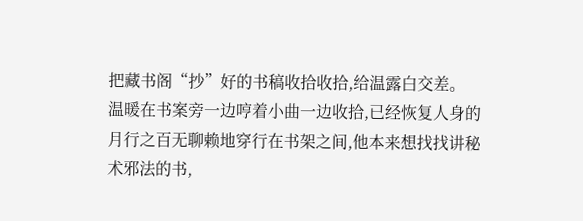把藏书阁“抄”好的书稿收拾收拾,给温露白交差。
温暖在书案旁一边哼着小曲一边收拾,已经恢复人身的月行之百无聊赖地穿行在书架之间,他本来想找找讲秘术邪法的书,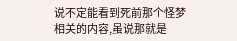说不定能看到死前那个怪梦相关的内容,虽说那就是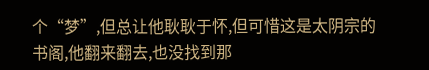个“梦”,但总让他耿耿于怀,但可惜这是太阴宗的书阁,他翻来翻去,也没找到那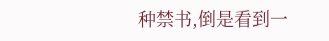种禁书,倒是看到一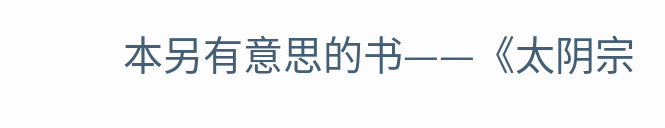本另有意思的书——《太阴宗